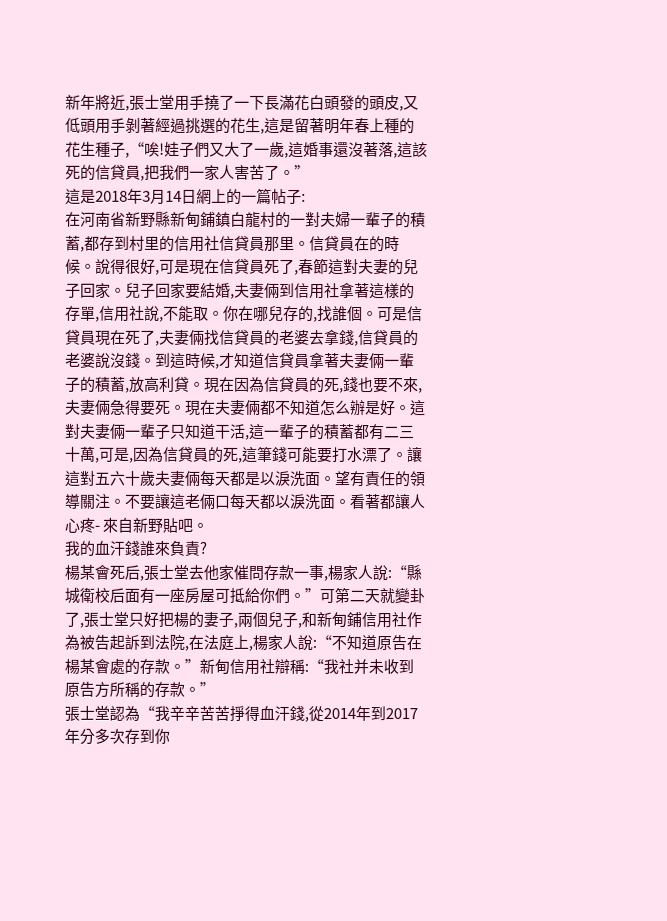新年將近,張士堂用手撓了一下長滿花白頭發的頭皮,又低頭用手剝著經過挑選的花生,這是留著明年春上種的花生種子,“唉!娃子們又大了一歲,這婚事還沒著落,這該死的信貸員,把我們一家人害苦了。”
這是2018年3月14日網上的一篇帖子:
在河南省新野縣新甸鋪鎮白龍村的一對夫婦一輩子的積蓄,都存到村里的信用社信貸員那里。信貸員在的時候。說得很好,可是現在信貸員死了,春節這對夫妻的兒子回家。兒子回家要結婚,夫妻倆到信用社拿著這樣的存單,信用社說,不能取。你在哪兒存的,找誰個。可是信貸員現在死了,夫妻倆找信貸員的老婆去拿錢,信貸員的老婆說沒錢。到這時候,才知道信貸員拿著夫妻倆一輩子的積蓄,放高利貸。現在因為信貸員的死,錢也要不來,夫妻倆急得要死。現在夫妻倆都不知道怎么辦是好。這對夫妻倆一輩子只知道干活,這一輩子的積蓄都有二三十萬,可是,因為信貸員的死,這筆錢可能要打水漂了。讓這對五六十歲夫妻倆每天都是以淚洗面。望有責任的領導關注。不要讓這老倆口每天都以淚洗面。看著都讓人心疼- 來自新野貼吧。
我的血汗錢誰來負責?
楊某會死后,張士堂去他家催問存款一事,楊家人說:“縣城衛校后面有一座房屋可抵給你們。”可第二天就變卦了,張士堂只好把楊的妻子,兩個兒子,和新甸鋪信用社作為被告起訴到法院,在法庭上,楊家人說:“不知道原告在楊某會處的存款。”新甸信用社辯稱:“我社并未收到原告方所稱的存款。”
張士堂認為“我辛辛苦苦掙得血汗錢,從2014年到2017年分多次存到你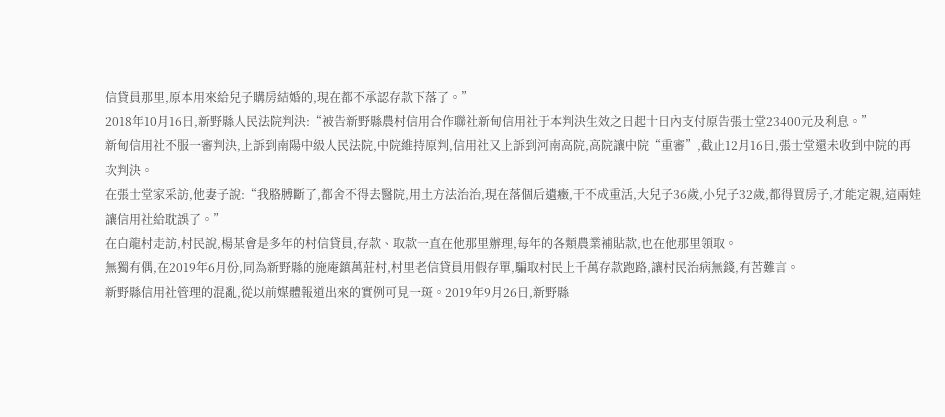信貸員那里,原本用來給兒子購房結婚的,現在都不承認存款下落了。”
2018年10月16日,新野縣人民法院判決:“被告新野縣農村信用合作聯社新甸信用社于本判決生效之日起十日內支付原告張士堂23400元及利息。”
新甸信用社不服一審判決,上訴到南陽中級人民法院,中院維持原判,信用社又上訴到河南高院,高院讓中院“重審”,截止12月16日,張士堂還未收到中院的再次判決。
在張士堂家采訪,他妻子說:“我胳膊斷了,都舍不得去醫院,用土方法治治,現在落個后遺癥,干不成重活,大兒子36歲,小兒子32歲,都得買房子,才能定親,這兩娃讓信用社給耽誤了。”
在白龍村走訪,村民說,楊某會是多年的村信貸員,存款、取款一直在他那里辦理,每年的各類農業補貼款,也在他那里領取。
無獨有偶,在2019年6月份,同為新野縣的施庵鎮萬莊村,村里老信貸員用假存單,騙取村民上千萬存款跑路,讓村民治病無錢,有苦難言。
新野縣信用社管理的混亂,從以前媒體報道出來的實例可見一斑。2019年9月26日,新野縣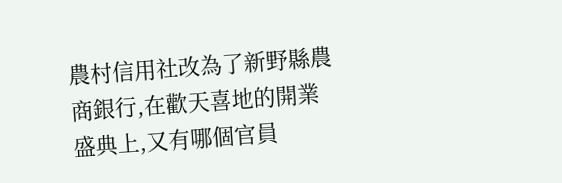農村信用社改為了新野縣農商銀行,在歡天喜地的開業盛典上,又有哪個官員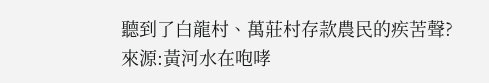聽到了白龍村、萬莊村存款農民的疾苦聲?
來源:黃河水在咆哮